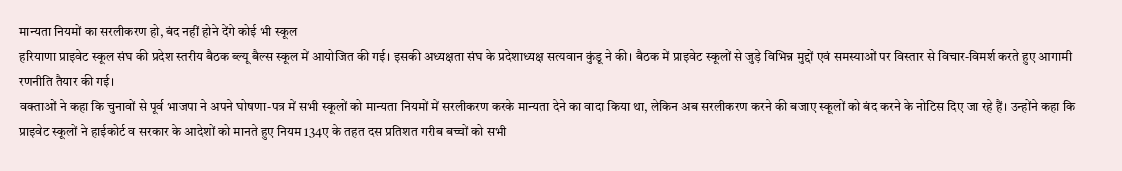मान्यता नियमों का सरलीकरण हो, बंद नहीं होने देंगे कोई भी स्कूल
हरियाणा प्राइवेट स्कूल संघ की प्रदेश स्तरीय बैठक ब्ल्यू बैल्स स्कूल में आयोजित की गई। इसकी अध्यक्षता संघ के प्रदेशाध्यक्ष सत्यवान कुंडू ने की। बैठक में प्राइवेट स्कूलों से जुड़े विभिन्न मुद्दों एवं समस्याओं पर विस्तार से विचार-विमर्श करते हुए आगामी रणनीति तैयार की गई।
वक्ताओं ने कहा कि चुनावों से पूर्व भाजपा ने अपने घोषणा-पत्र में सभी स्कूलों को मान्यता नियमों में सरलीकरण करके मान्यता देने का वादा किया था, लेकिन अब सरलीकरण करने की बजाए स्कूलों को बंद करने के नोटिस दिए जा रहे हैं। उन्होंने कहा कि प्राइवेट स्कूलों ने हाईकोर्ट व सरकार के आदेशों को मानते हुए नियम 134ए के तहत दस प्रतिशत गरीब बच्चों को सभी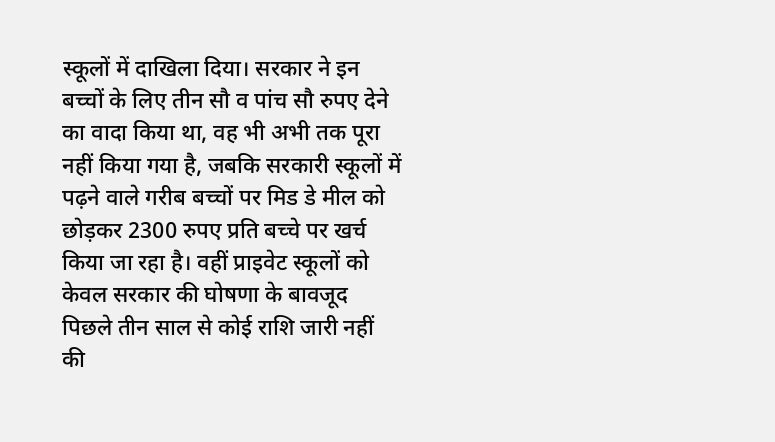स्कूलों में दाखिला दिया। सरकार ने इन बच्चों के लिए तीन सौ व पांच सौ रुपए देने का वादा किया था, वह भी अभी तक पूरा नहीं किया गया है, जबकि सरकारी स्कूलों में पढ़ने वाले गरीब बच्चों पर मिड डे मील को छोड़कर 2300 रुपए प्रति बच्चे पर खर्च किया जा रहा है। वहीं प्राइवेट स्कूलों को केवल सरकार की घोषणा के बावजूद पिछले तीन साल से कोई राशि जारी नहीं की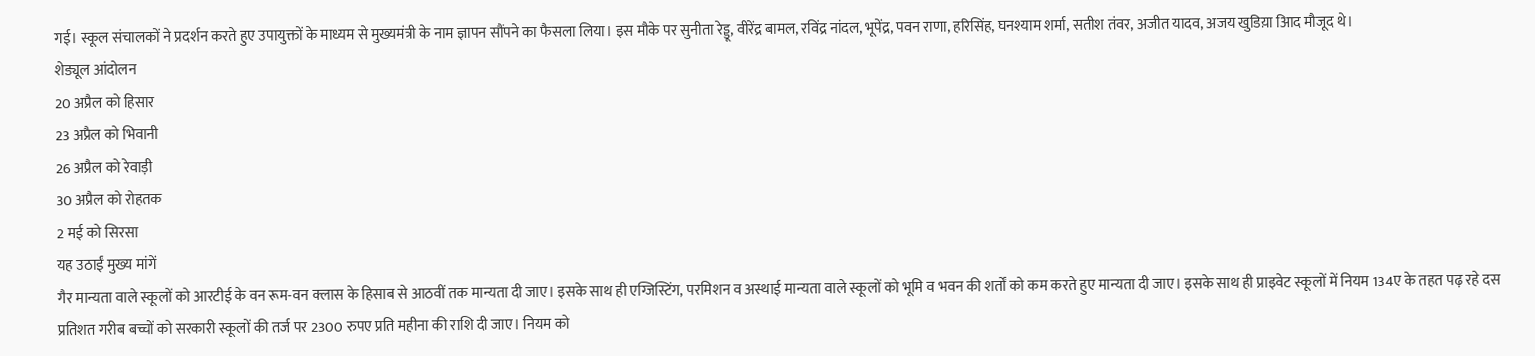गई। स्कूल संचालकों ने प्रदर्शन करते हुए उपायुक्तों के माध्यम से मुख्यमंत्री के नाम ज्ञापन सौंपने का फैसला लिया। इस मौके पर सुनीता रेड्डू, वीरेंद्र बामल, रविंद्र नांदल, भूपेंद्र, पवन राणा, हरिसिंह, घनश्याम शर्मा, सतीश तंवर, अजीत यादव, अजय खुडिय़ा आिद मौजूद थे।
शेड्यूल आंदोलन
20 अप्रैल को हिसार
23 अप्रैल को भिवानी
26 अप्रैल को रेवाड़ी
30 अप्रैल को रोहतक
2 मई को सिरसा
यह उठाईं मुख्य मांगें
गैर मान्यता वाले स्कूलों को आरटीई के वन रूम-वन क्लास के हिसाब से आठवीं तक मान्यता दी जाए। इसके साथ ही एग्जिस्टिंग, परमिशन व अस्थाई मान्यता वाले स्कूलों को भूमि व भवन की शर्तों को कम करते हुए मान्यता दी जाए। इसके साथ ही प्राइवेट स्कूलों में नियम 134ए के तहत पढ़ रहे दस प्रतिशत गरीब बच्चों को सरकारी स्कूलों की तर्ज पर 2300 रुपए प्रति महीना की राशि दी जाए। नियम को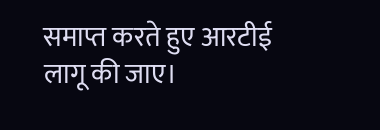समाप्त करते हुए आरटीई लागू की जाए।